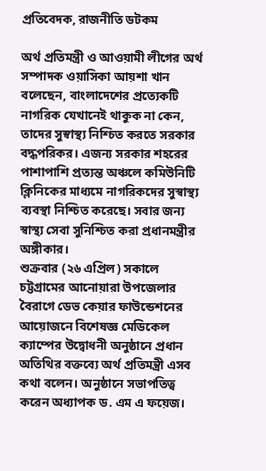প্রতিবেদক, রাজনীতি ডটকম

অর্থ প্রতিমন্ত্রী ও আওয়ামী লীগের অর্থ সম্পাদক ওয়াসিকা আয়শা খান বলেছেন, বাংলাদেশের প্রত্যেকটি নাগরিক যেখানেই থাকুক না কেন, তাদের সুস্বাস্থ্য নিশ্চিত করতে সরকার বদ্ধপরিকর। এজন্য সরকার শহরের পাশাপাশি প্রত্যন্ত অঞ্চলে কমিউনিটি ক্লিনিকের মাধ্যমে নাগরিকদের সুস্বাস্থ্য ব্যবস্থা নিশ্চিত করেছে। সবার জন্য স্বাস্থ্য সেবা সুনিশ্চিত করা প্রধানমন্ত্রীর অঙ্গীকার।
শুক্রবার (২৬ এপ্রিল) সকালে চট্টগ্রামের আনোয়ারা উপজেলার বৈরাগে ডেভ কেয়ার ফাউন্ডেশনের আয়োজনে বিশেষজ্ঞ মেডিকেল ক্যাম্পের উদ্বোধনী অনুষ্ঠানে প্রধান অতিথির বক্তব্যে অর্থ প্রতিমন্ত্রী এসব কথা বলেন। অনুষ্ঠানে সভাপতিত্ব করেন অধ্যাপক ড. এম এ ফয়েজ।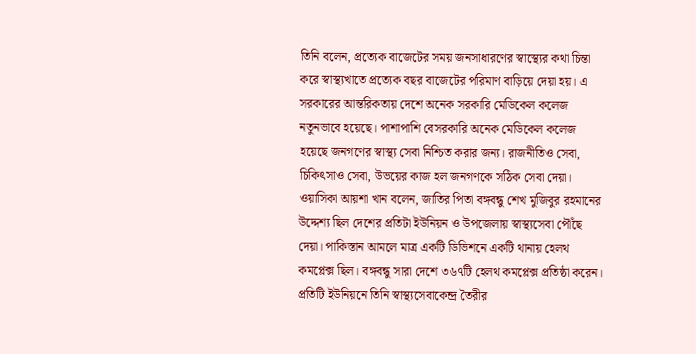তিনি বলেন, প্রত্যেক বাজেটের সময় জনসাধারণের স্বাস্থ্যের কথা চিন্তা করে স্বাস্থ্যখাতে প্রত্যেক বছর বাজেটের পরিমাণ বাড়িয়ে দেয়া হয়। এ সরকারের আন্তরিকতায় দেশে অনেক সরকারি মেডিকেল কলেজ নতুনভাবে হয়েছে। পাশাপাশি বেসরকারি অনেক মেডিকেল কলেজ হয়েছে জনগণের স্বাস্থ্য সেবা নিশ্চিত করার জন্য। রাজনীতিও সেবা, চিকিৎসাও সেবা, উভয়ের কাজ হল জনগণকে সঠিক সেবা দেয়া।
ওয়াসিকা আয়শা খান বলেন, জাতির পিতা বঙ্গবন্ধু শেখ মুজিবুর রহমানের উদ্দেশ্য ছিল দেশের প্রতিটা ইউনিয়ন ও উপজেলায় স্বাস্থ্যসেবা পৌঁছে দেয়া। পাকিস্তান আমলে মাত্র একটি ডিভিশনে একটি থানায় হেলথ কমপ্লেক্স ছিল। বঙ্গবন্ধু সারা দেশে ৩৬৭টি হেলথ কমপ্লেক্স প্রতিষ্ঠা করেন। প্রতিটি ইউনিয়নে তিনি স্বাস্থ্যসেবাকেন্দ্র তৈরীর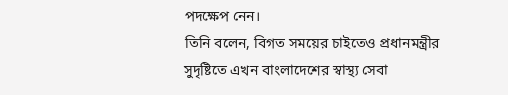পদক্ষেপ নেন।
তিনি বলেন, বিগত সময়ের চাইতেও প্রধানমন্ত্রীর সুদৃষ্টিতে এখন বাংলাদেশের স্বাস্থ্য সেবা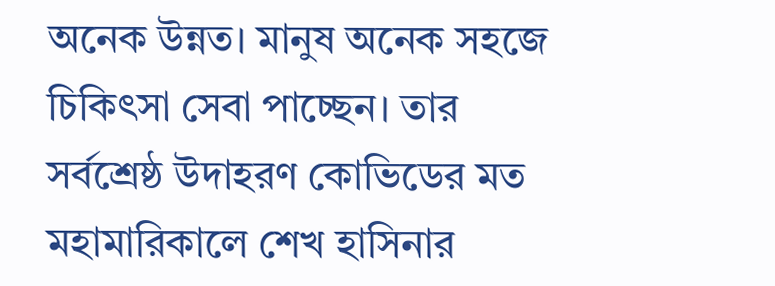অনেক উন্নত। মানুষ অনেক সহজে চিকিৎসা সেবা পাচ্ছেন। তার সর্বশ্রেষ্ঠ উদাহরণ কোভিডের মত মহামারিকালে শেখ হাসিনার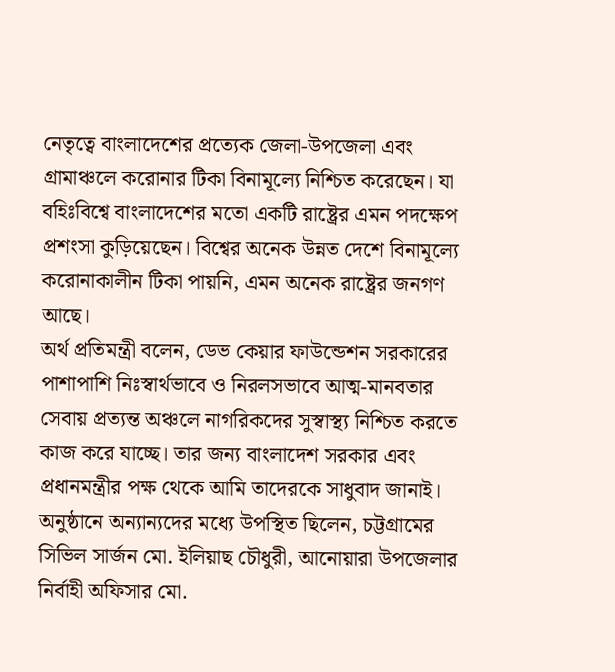নেতৃত্বে বাংলাদেশের প্রত্যেক জেলা-উপজেলা এবং গ্রামাঞ্চলে করোনার টিকা বিনামূল্যে নিশ্চিত করেছেন। যা বহিঃবিশ্বে বাংলাদেশের মতো একটি রাষ্ট্রের এমন পদক্ষেপ প্রশংসা কুড়িয়েছেন। বিশ্বের অনেক উন্নত দেশে বিনামূল্যে করোনাকালীন টিকা পায়নি, এমন অনেক রাষ্ট্রের জনগণ আছে।
অর্থ প্রতিমন্ত্রী বলেন, ডেভ কেয়ার ফাউন্ডেশন সরকারের পাশাপাশি নিঃস্বার্থভাবে ও নিরলসভাবে আত্ম-মানবতার সেবায় প্রত্যন্ত অঞ্চলে নাগরিকদের সুস্বাস্থ্য নিশ্চিত করতে কাজ করে যাচ্ছে। তার জন্য বাংলাদেশ সরকার এবং প্রধানমন্ত্রীর পক্ষ থেকে আমি তাদেরকে সাধুবাদ জানাই।
অনুষ্ঠানে অন্যান্যদের মধ্যে উপস্থিত ছিলেন, চট্টগ্রামের সিভিল সার্জন মো. ইলিয়াছ চৌধুরী, আনোয়ারা উপজেলার নির্বাহী অফিসার মো.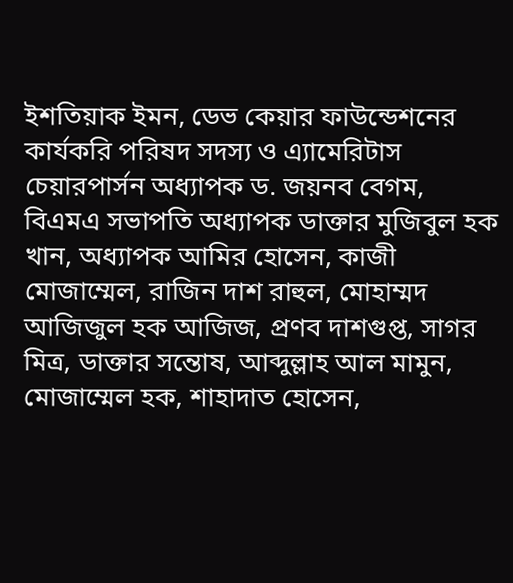ইশতিয়াক ইমন, ডেভ কেয়ার ফাউন্ডেশনের কার্যকরি পরিষদ সদস্য ও এ্যামেরিটাস চেয়ারপার্সন অধ্যাপক ড. জয়নব বেগম, বিএমএ সভাপতি অধ্যাপক ডাক্তার মুজিবুল হক খান, অধ্যাপক আমির হোসেন, কাজী মোজাম্মেল, রাজিন দাশ রাহুল, মোহাম্মদ আজিজুল হক আজিজ, প্রণব দাশগুপ্ত, সাগর মিত্র, ডাক্তার সন্তোষ, আব্দুল্লাহ আল মামুন, মোজাম্মেল হক, শাহাদাত হোসেন,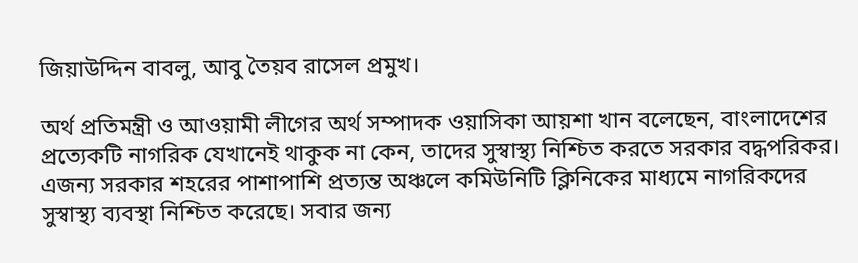জিয়াউদ্দিন বাবলু, আবু তৈয়ব রাসেল প্রমুখ।

অর্থ প্রতিমন্ত্রী ও আওয়ামী লীগের অর্থ সম্পাদক ওয়াসিকা আয়শা খান বলেছেন, বাংলাদেশের প্রত্যেকটি নাগরিক যেখানেই থাকুক না কেন, তাদের সুস্বাস্থ্য নিশ্চিত করতে সরকার বদ্ধপরিকর। এজন্য সরকার শহরের পাশাপাশি প্রত্যন্ত অঞ্চলে কমিউনিটি ক্লিনিকের মাধ্যমে নাগরিকদের সুস্বাস্থ্য ব্যবস্থা নিশ্চিত করেছে। সবার জন্য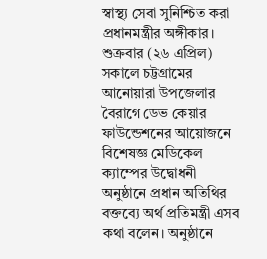স্বাস্থ্য সেবা সুনিশ্চিত করা প্রধানমন্ত্রীর অঙ্গীকার।
শুক্রবার (২৬ এপ্রিল) সকালে চট্টগ্রামের আনোয়ারা উপজেলার বৈরাগে ডেভ কেয়ার ফাউন্ডেশনের আয়োজনে বিশেষজ্ঞ মেডিকেল ক্যাম্পের উদ্বোধনী অনুষ্ঠানে প্রধান অতিথির বক্তব্যে অর্থ প্রতিমন্ত্রী এসব কথা বলেন। অনুষ্ঠানে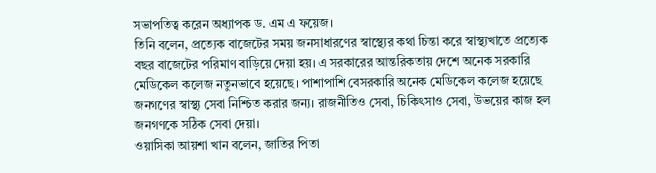সভাপতিত্ব করেন অধ্যাপক ড. এম এ ফয়েজ।
তিনি বলেন, প্রত্যেক বাজেটের সময় জনসাধারণের স্বাস্থ্যের কথা চিন্তা করে স্বাস্থ্যখাতে প্রত্যেক বছর বাজেটের পরিমাণ বাড়িয়ে দেয়া হয়। এ সরকারের আন্তরিকতায় দেশে অনেক সরকারি মেডিকেল কলেজ নতুনভাবে হয়েছে। পাশাপাশি বেসরকারি অনেক মেডিকেল কলেজ হয়েছে জনগণের স্বাস্থ্য সেবা নিশ্চিত করার জন্য। রাজনীতিও সেবা, চিকিৎসাও সেবা, উভয়ের কাজ হল জনগণকে সঠিক সেবা দেয়া।
ওয়াসিকা আয়শা খান বলেন, জাতির পিতা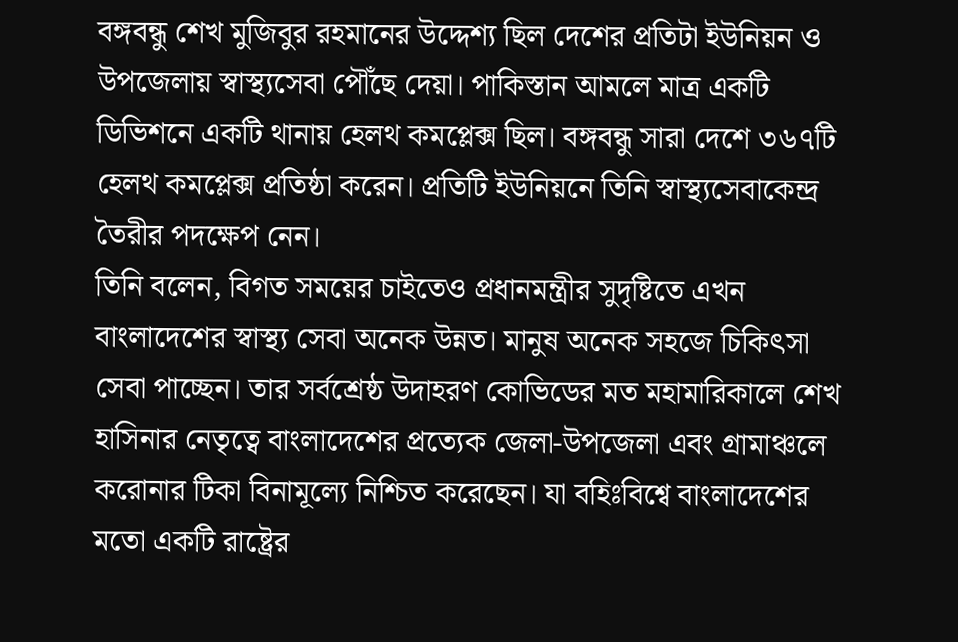বঙ্গবন্ধু শেখ মুজিবুর রহমানের উদ্দেশ্য ছিল দেশের প্রতিটা ইউনিয়ন ও উপজেলায় স্বাস্থ্যসেবা পৌঁছে দেয়া। পাকিস্তান আমলে মাত্র একটি ডিভিশনে একটি থানায় হেলথ কমপ্লেক্স ছিল। বঙ্গবন্ধু সারা দেশে ৩৬৭টি হেলথ কমপ্লেক্স প্রতিষ্ঠা করেন। প্রতিটি ইউনিয়নে তিনি স্বাস্থ্যসেবাকেন্দ্র তৈরীর পদক্ষেপ নেন।
তিনি বলেন, বিগত সময়ের চাইতেও প্রধানমন্ত্রীর সুদৃষ্টিতে এখন বাংলাদেশের স্বাস্থ্য সেবা অনেক উন্নত। মানুষ অনেক সহজে চিকিৎসা সেবা পাচ্ছেন। তার সর্বশ্রেষ্ঠ উদাহরণ কোভিডের মত মহামারিকালে শেখ হাসিনার নেতৃত্বে বাংলাদেশের প্রত্যেক জেলা-উপজেলা এবং গ্রামাঞ্চলে করোনার টিকা বিনামূল্যে নিশ্চিত করেছেন। যা বহিঃবিশ্বে বাংলাদেশের মতো একটি রাষ্ট্রের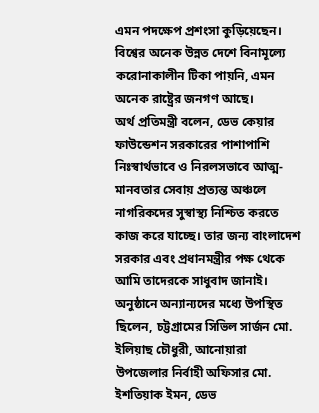এমন পদক্ষেপ প্রশংসা কুড়িয়েছেন। বিশ্বের অনেক উন্নত দেশে বিনামূল্যে করোনাকালীন টিকা পায়নি, এমন অনেক রাষ্ট্রের জনগণ আছে।
অর্থ প্রতিমন্ত্রী বলেন, ডেভ কেয়ার ফাউন্ডেশন সরকারের পাশাপাশি নিঃস্বার্থভাবে ও নিরলসভাবে আত্ম-মানবতার সেবায় প্রত্যন্ত অঞ্চলে নাগরিকদের সুস্বাস্থ্য নিশ্চিত করতে কাজ করে যাচ্ছে। তার জন্য বাংলাদেশ সরকার এবং প্রধানমন্ত্রীর পক্ষ থেকে আমি তাদেরকে সাধুবাদ জানাই।
অনুষ্ঠানে অন্যান্যদের মধ্যে উপস্থিত ছিলেন, চট্টগ্রামের সিভিল সার্জন মো. ইলিয়াছ চৌধুরী, আনোয়ারা উপজেলার নির্বাহী অফিসার মো. ইশতিয়াক ইমন, ডেভ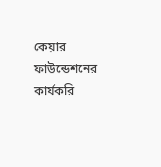কেয়ার ফাউন্ডেশনের কার্যকরি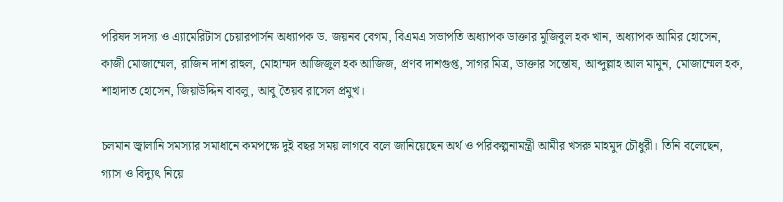পরিষদ সদস্য ও এ্যামেরিটাস চেয়ারপার্সন অধ্যাপক ড. জয়নব বেগম, বিএমএ সভাপতি অধ্যাপক ডাক্তার মুজিবুল হক খান, অধ্যাপক আমির হোসেন, কাজী মোজাম্মেল, রাজিন দাশ রাহুল, মোহাম্মদ আজিজুল হক আজিজ, প্রণব দাশগুপ্ত, সাগর মিত্র, ডাক্তার সন্তোষ, আব্দুল্লাহ আল মামুন, মোজাম্মেল হক, শাহাদাত হোসেন, জিয়াউদ্দিন বাবলু, আবু তৈয়ব রাসেল প্রমুখ।

চলমান জ্বালানি সমস্যার সমাধানে কমপক্ষে দুই বছর সময় লাগবে বলে জানিয়েছেন অর্থ ও পরিকল্পনামন্ত্রী আমীর খসরু মাহমুদ চৌধুরী। তিনি বলেছেন, গ্যাস ও বিদ্যুৎ নিয়ে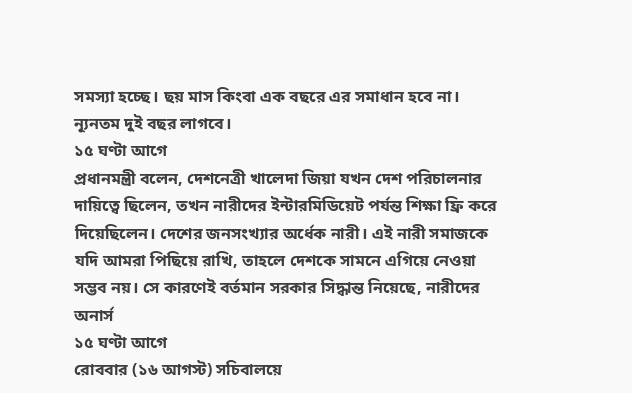সমস্যা হচ্ছে। ছয় মাস কিংবা এক বছরে এর সমাধান হবে না। ন্যূনতম দুই বছর লাগবে।
১৫ ঘণ্টা আগে
প্রধানমন্ত্রী বলেন, দেশনেত্রী খালেদা জিয়া যখন দেশ পরিচালনার দায়িত্বে ছিলেন, তখন নারীদের ইন্টারমিডিয়েট পর্যন্ত শিক্ষা ফ্রি করে দিয়েছিলেন। দেশের জনসংখ্যার অর্ধেক নারী। এই নারী সমাজকে যদি আমরা পিছিয়ে রাখি, তাহলে দেশকে সামনে এগিয়ে নেওয়া সম্ভব নয়। সে কারণেই বর্তমান সরকার সিদ্ধান্ত নিয়েছে, নারীদের অনার্স
১৫ ঘণ্টা আগে
রোববার (১৬ আগস্ট) সচিবালয়ে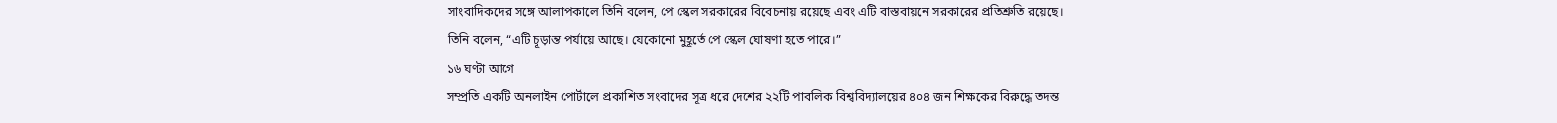সাংবাদিকদের সঙ্গে আলাপকালে তিনি বলেন, পে স্কেল সরকারের বিবেচনায় রয়েছে এবং এটি বাস্তবায়নে সরকারের প্রতিশ্রুতি রয়েছে। তিনি বলেন, “এটি চূড়ান্ত পর্যায়ে আছে। যেকোনো মুহূর্তে পে স্কেল ঘোষণা হতে পারে।”
১৬ ঘণ্টা আগে
সম্প্রতি একটি অনলাইন পোর্টালে প্রকাশিত সংবাদের সূত্র ধরে দেশের ২২টি পাবলিক বিশ্ববিদ্যালয়ের ৪০৪ জন শিক্ষকের বিরুদ্ধে তদন্ত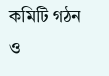কমিটি গঠন ও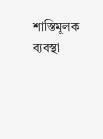শাস্তিমূলক ব্যবস্থা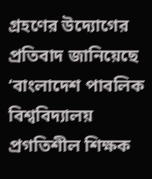গ্রহণের উদ্যোগের প্রতিবাদ জানিয়েছে ‘বাংলাদেশ পাবলিক বিশ্ববিদ্যালয় প্রগতিশীল শিক্ষক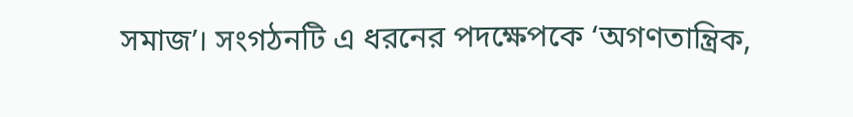সমাজ’। সংগঠনটি এ ধরনের পদক্ষেপকে ‘অগণতান্ত্রিক,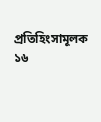প্রতিহিংসামূলক
১৬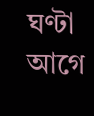ঘণ্টা আগে